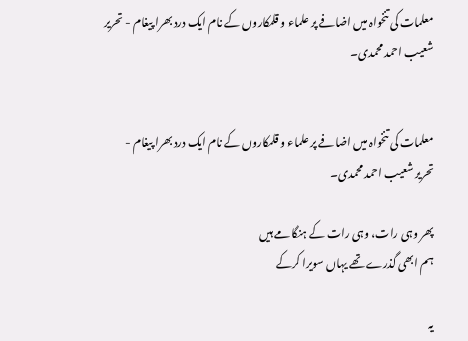معلمات کی تنخواہ میں اضافے پر علماء و قلمکاروں کے نام ایک درد بھرا پیغام - تحریر شعیب احمد محمدی۔


معلمات کی تنخواہ میں اضافے پر علماء و قلمکاروں کے نام ایک درد بھرا پیغام -
تحریر شعیب احمد محمدی۔

پھر وہی رات، وہی رات کے ہنگامے ہیں
ہم ابھی گذرے تھے یہاں سویرا کرکے

یہ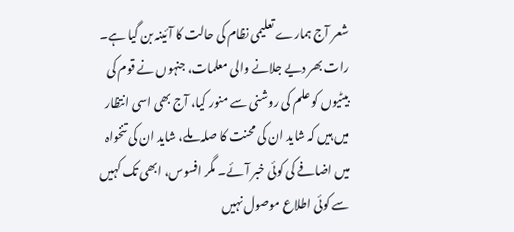شعر آج ہمارے تعلیمی نظام کی حالت کا آئینہ بن گیا ہے۔ رات بھر دیے جلانے والی معلمات، جنہوں نے قوم کی بیٹیوں کو علم کی روشنی سے منور کیا، آج بھی اسی انتظار میں ہیں کہ شاید ان کی محنت کا صلہ ملے، شاید ان کی تنخواہ میں اضافے کی کوئی خبر آئے۔ مگر افسوس، ابھی تک کہیں سے کوئی اطلاع موصول نہیں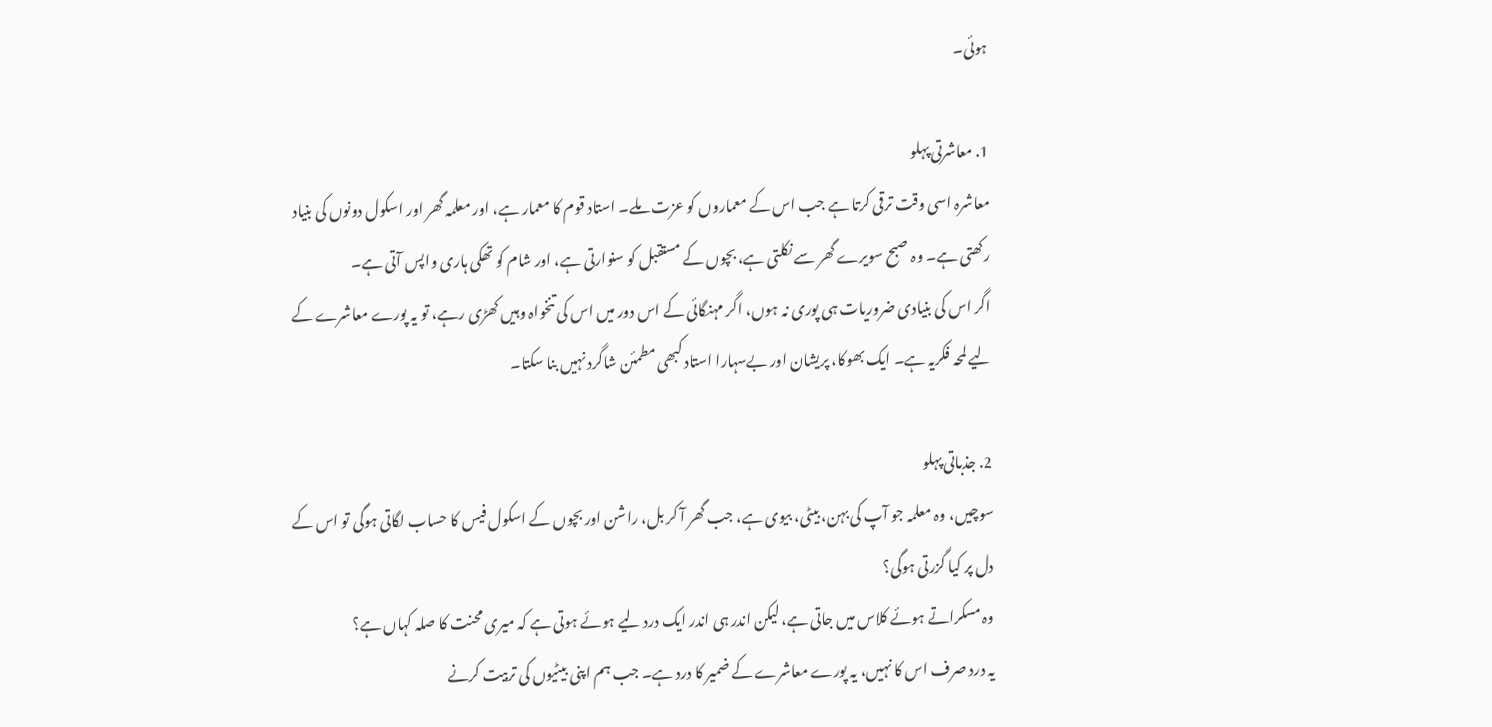ہوئی۔

1. معاشرتی پہلو
معاشرہ اسی وقت ترقی کرتا ہے جب اس کے معماروں کو عزت ملے۔ استاد قوم کا معمار ہے، اور معلمہ گھر اور اسکول دونوں کی بنیاد رکھتی ہے۔ وہ صبح سویرے گھر سے نکلتی ہے، بچوں کے مستقبل کو سنوارتی ہے، اور شام کو تھکی ہاری واپس آتی ہے۔
اگر اس کی بنیادی ضروریات ہی پوری نہ ہوں، اگر مہنگائی کے اس دور میں اس کی تنخواہ وہیں کھڑی رہے، تو یہ پورے معاشرے کے لیے لمحہ فکریہ ہے۔ ایک بھوکا، پریشان اور بےسہارا استاد کبھی مطمئن شاگرد نہیں بنا سکتا۔

2. جذباتی پہلو
سوچیں، وہ معلمہ جو آپ کی بہن، بیٹی، بیوی ہے، جب گھر آ کر بل، راشن اور بچوں کے اسکول فیس کا حساب لگاتی ہوگی تو اس کے دل پر کیا گزرتی ہوگی؟
وہ مسکراتے ہوئے کلاس میں جاتی ہے، لیکن اندر ہی اندر ایک درد لیے ہوئے ہوتی ہے کہ میری محنت کا صلہ کہاں ہے؟
یہ درد صرف اس کا نہیں، یہ پورے معاشرے کے ضمیر کا درد ہے۔ جب ہم اپنی بیٹیوں کی تربیت کرنے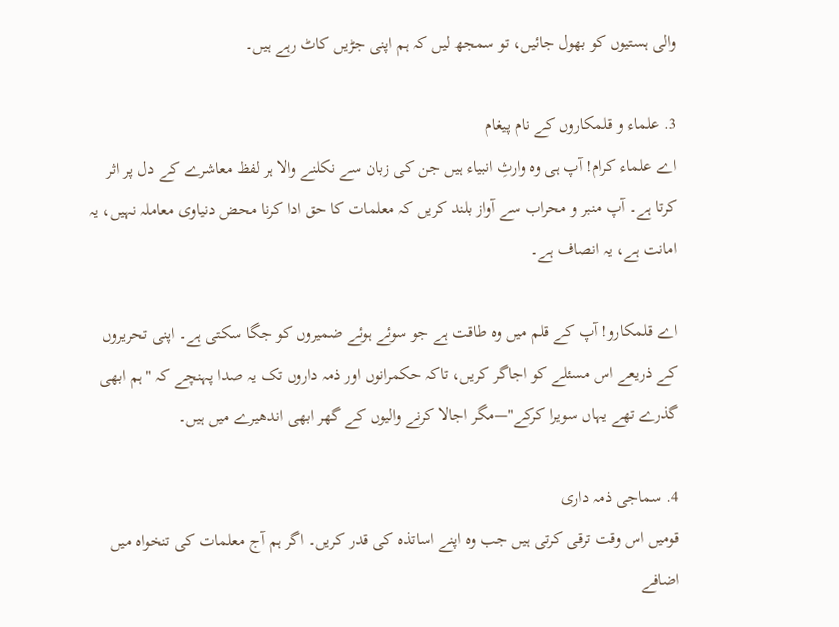والی ہستیوں کو بھول جائیں، تو سمجھ لیں کہ ہم اپنی جڑیں کاٹ رہے ہیں۔

3. علماء و قلمکاروں کے نام پیغام
اے علماء کرام! آپ ہی وہ وارثِ انبیاء ہیں جن کی زبان سے نکلنے والا ہر لفظ معاشرے کے دل پر اثر کرتا ہے۔ آپ منبر و محراب سے آواز بلند کریں کہ معلمات کا حق ادا کرنا محض دنیاوی معاملہ نہیں، یہ امانت ہے، یہ انصاف ہے۔

اے قلمکارو! آپ کے قلم میں وہ طاقت ہے جو سوئے ہوئے ضمیروں کو جگا سکتی ہے۔ اپنی تحریروں کے ذریعے اس مسئلے کو اجاگر کریں، تاکہ حکمرانوں اور ذمہ داروں تک یہ صدا پہنچے کہ "ہم ابھی گذرے تھے یہاں سویرا کرکے"—مگر اجالا کرنے والیوں کے گھر ابھی اندھیرے میں ہیں۔

4. سماجی ذمہ داری
قومیں اس وقت ترقی کرتی ہیں جب وہ اپنے اساتذہ کی قدر کریں۔ اگر ہم آج معلمات کی تنخواہ میں اضافے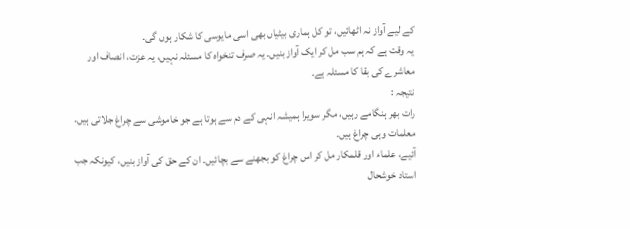کے لیے آواز نہ اٹھائیں، تو کل ہماری بیٹیاں بھی اسی مایوسی کا شکار ہوں گی۔
یہ وقت ہے کہ ہم سب مل کر ایک آواز بنیں۔ یہ صرف تنخواہ کا مسئلہ نہیں، یہ عزت، انصاف اور معاشرے کی بقا کا مسئلہ ہے۔
نتیجہ :
رات بھر ہنگامے رہیں، مگر سویرا ہمیشہ انہی کے دم سے ہوتا ہے جو خاموشی سے چراغ جلاتی ہیں۔ معلمات وہی چراغ ہیں۔
آئیے، علماء اور قلمکار مل کر اس چراغ کو بجھنے سے بچائیں۔ ان کے حق کی آواز بنیں، کیونکہ جب استاد خوشحال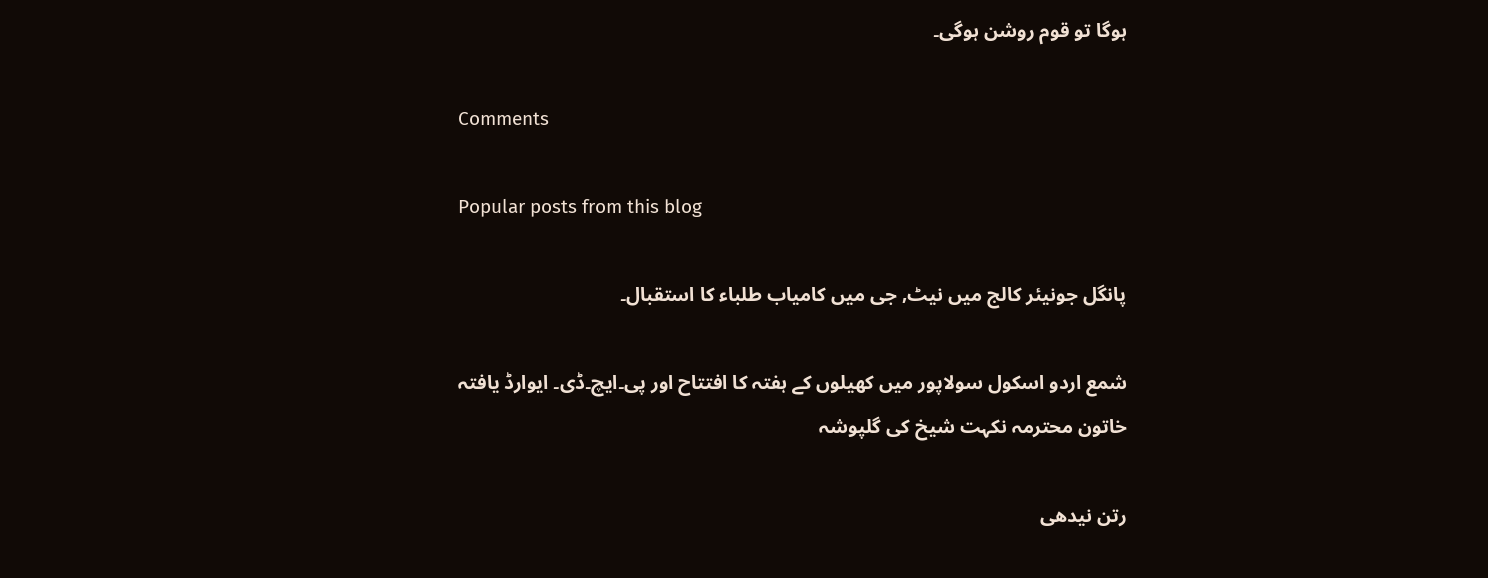ہوگا تو قوم روشن ہوگی۔

Comments

Popular posts from this blog

پانگل جونیئر کالج میں نیٹ, جی میں کامیاب طلباء کا استقبال۔

شمع اردو اسکول سولاپور میں کھیلوں کے ہفتہ کا افتتاح اور پی۔ایچ۔ڈی۔ ایوارڈ یافتہ خاتون محترمہ نکہت شیخ کی گلپوشہ

رتن نیدھی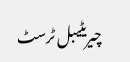چیریٹیبل ٹرسٹ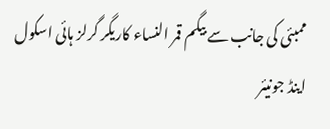ممبئی کی جانب سے بیگم قمر النساء کاریگر گرلز ہائی اسکول اینڈ جونیئر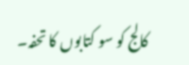کالج کو سو کتابوں کا تحفہ۔